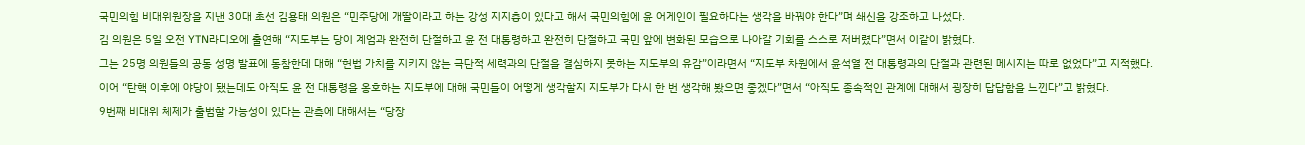국민의힘 비대위원장을 지낸 30대 초선 김용태 의원은 “민주당에 개딸이라고 하는 강성 지지층이 있다고 해서 국민의힘에 윤 어게인이 필요하다는 생각을 바꿔야 한다”며 쇄신을 강조하고 나섰다.
김 의원은 5일 오전 YTN라디오에 출연해 “지도부는 당이 계엄과 완전히 단절하고 윤 전 대통령하고 완전히 단절하고 국민 앞에 변화된 모습으로 나아갈 기회를 스스로 저버렸다”면서 이같이 밝혔다.
그는 25명 의원들의 공동 성명 발표에 동참한데 대해 “헌법 가치를 지키지 않는 극단적 세력과의 단절을 결심하지 못하는 지도부의 유감”이라면서 “지도부 차원에서 윤석열 전 대통령과의 단절과 관련된 메시지는 따로 없었다”고 지적했다.
이어 “탄핵 이후에 야당이 됐는데도 아직도 윤 전 대통령을 옹호하는 지도부에 대해 국민들이 어떻게 생각할지 지도부가 다시 한 번 생각해 봤으면 좋겠다”면서 “아직도 종속적인 관계에 대해서 굉장히 답답함을 느낀다”고 밝혔다.
9번째 비대위 체제가 출범할 가능성이 있다는 관측에 대해서는 “당장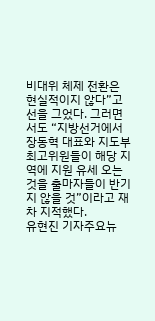비대위 체제 전환은 현실적이지 않다”고 선을 그었다. 그러면서도 “지방선거에서 장동혁 대표와 지도부 최고위원들이 해당 지역에 지원 유세 오는 것을 출마자들이 반기지 않을 것”이라고 재차 지적했다.
유현진 기자주요뉴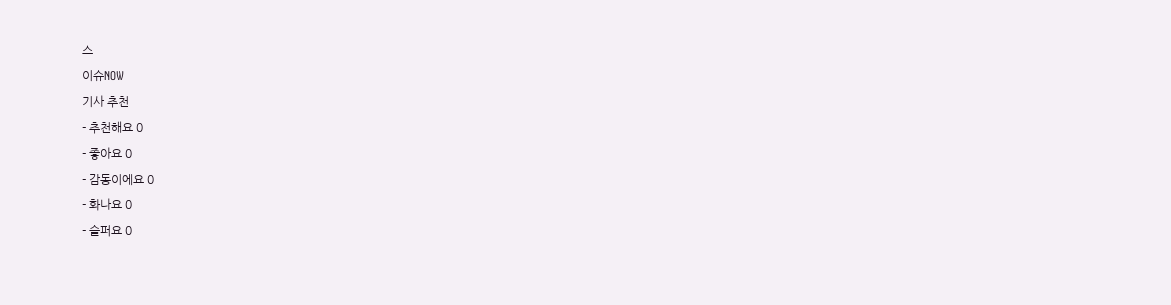스
이슈NOW
기사 추천
- 추천해요 0
- 좋아요 0
- 감동이에요 0
- 화나요 0
- 슬퍼요 0